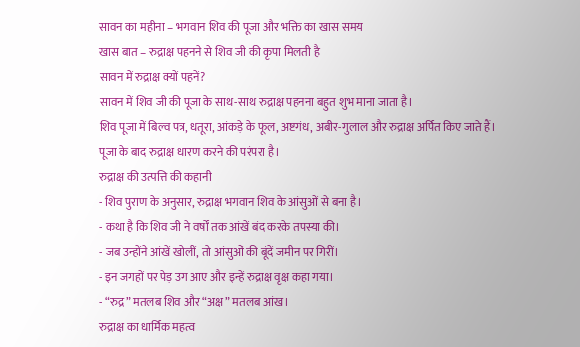सावन का महीना – भगवान शिव की पूजा और भक्ति का खास समय
खास बात – रुद्राक्ष पहनने से शिव जी की कृपा मिलती है
सावन में रुद्राक्ष क्यों पहनें?
सावन में शिव जी की पूजा के साथ-साथ रुद्राक्ष पहनना बहुत शुभ माना जाता है।
शिव पूजा में बिल्व पत्र, धतूरा, आंकड़े के फूल, अष्टगंध, अबीर-गुलाल और रुद्राक्ष अर्पित किए जाते हैं।
पूजा के बाद रुद्राक्ष धारण करने की परंपरा है।
रुद्राक्ष की उत्पत्ति की कहानी
- शिव पुराण के अनुसार, रुद्राक्ष भगवान शिव के आंसुओं से बना है।
- कथा है कि शिव जी ने वर्षों तक आंखें बंद करके तपस्या की।
- जब उन्होंने आंखें खोलीं, तो आंसुओं की बूंदें जमीन पर गिरीं।
- इन जगहों पर पेड़ उग आए और इन्हें रुद्राक्ष वृक्ष कहा गया।
- “रुद्र” मतलब शिव और “अक्ष” मतलब आंख।
रुद्राक्ष का धार्मिक महत्व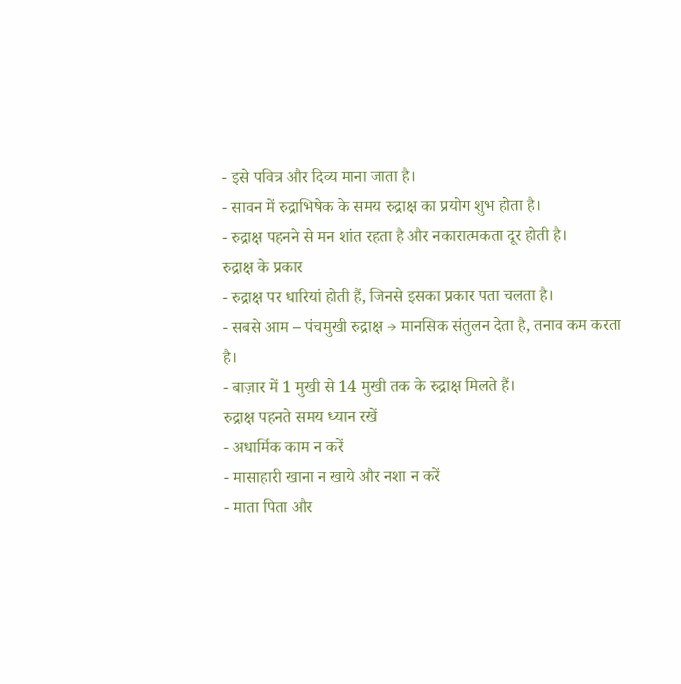- इसे पवित्र और दिव्य माना जाता है।
- सावन में रुद्राभिषेक के समय रुद्राक्ष का प्रयोग शुभ होता है।
- रुद्राक्ष पहनने से मन शांत रहता है और नकारात्मकता दूर होती है।
रुद्राक्ष के प्रकार
- रुद्राक्ष पर धारियां होती हैं, जिनसे इसका प्रकार पता चलता है।
- सबसे आम – पंचमुखी रुद्राक्ष → मानसिक संतुलन देता है, तनाव कम करता है।
- बाज़ार में 1 मुखी से 14 मुखी तक के रुद्राक्ष मिलते हैं।
रुद्राक्ष पहनते समय ध्यान रखें
- अधार्मिक काम न करें
- मासाहारी खाना न खाये और नशा न करें
- माता पिता और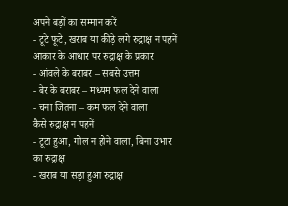अपने बड़ों का सम्मान करें
- टूटे फूटे, खराब या कीड़े लगे रुद्राक्ष न पहनें
आकार के आधार पर रुद्राक्ष के प्रकार
- आंवले के बराबर – सबसे उत्तम
- बेर के बराबर – मध्यम फल देने वाला
- चना जितना – कम फल देने वाला
कैसे रुद्राक्ष न पहनें
- टूटा हुआ, गोल न होने वाला, बिना उभार का रुद्राक्ष
- खराब या सड़ा हुआ रुद्राक्ष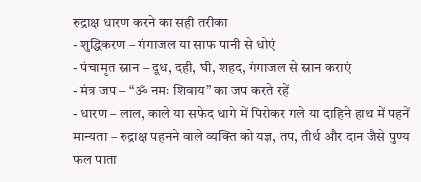रुद्राक्ष धारण करने का सही तरीका
- शुद्धिकरण – गंगाजल या साफ पानी से धोएं
- पंचामृत स्नान – दूध, दही, घी, शहद, गंगाजल से स्नान कराएं
- मंत्र जप – “ॐ नमः शिवाय” का जप करते रहें
- धारण – लाल, काले या सफेद धागे में पिरोकर गले या दाहिने हाथ में पहनें
मान्यता – रुद्राक्ष पहनने वाले व्यक्ति को यज्ञ, तप, तीर्थ और दान जैसे पुण्य फल पाता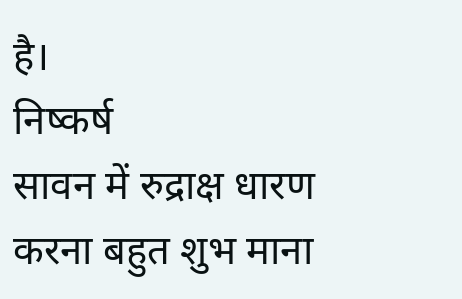है।
निष्कर्ष
सावन में रुद्राक्ष धारण करना बहुत शुभ माना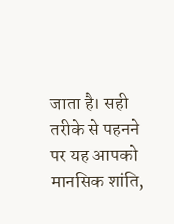जाता है। सही तरीके से पहनने पर यह आपको मानसिक शांति,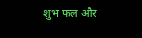शुभ फल और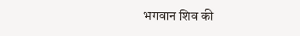भगवान शिव की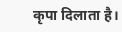कृपा दिलाता है।